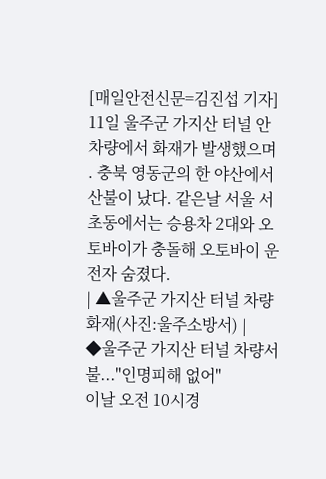[매일안전신문=김진섭 기자] 11일 울주군 가지산 터널 안 차량에서 화재가 발생했으며 . 충북 영동군의 한 야산에서 산불이 났다. 같은날 서울 서초동에서는 승용차 2대와 오토바이가 충돌해 오토바이 운전자 숨졌다.
| ▲울주군 가지산 터널 차량화재(사진:울주소방서) |
◆울주군 가지산 터널 차량서 불..."인명피해 없어"
이날 오전 10시경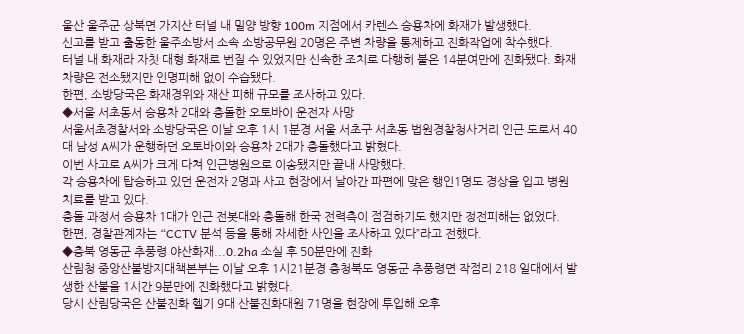울산 울주군 상북면 가지산 터널 내 밀양 방향 100m 지점에서 카렌스 승용차에 화재가 발생했다.
신고를 받고 출동한 울주소방서 소속 소방공무원 20명은 주변 차량을 통제하고 진화작업에 착수했다.
터널 내 화재라 자칫 대형 화재로 번질 수 있었지만 신속한 조치로 다행히 불은 14분여만에 진화됐다. 화재 차량은 전소됐지만 인명피해 없이 수습됐다.
한편, 소방당국은 화재경위와 재산 피해 규모를 조사하고 있다.
◆서울 서초동서 승용차 2대와 충돌한 오토바이 운전자 사망
서울서초경찰서와 소방당국은 이날 오후 1시 1분경 서울 서초구 서초동 법원경찰청사거리 인근 도로서 40대 남성 A씨가 운행하던 오토바이와 승용차 2대가 충돌했다고 밝혔다.
이번 사고로 A씨가 크게 다쳐 인근병원으로 이송됐지만 끝내 사망했다.
각 승용차에 탑승하고 있던 운전자 2명과 사고 현장에서 날아간 파편에 맞은 행인1명도 경상을 입고 병원 치료를 받고 있다.
충돌 과정서 승용차 1대가 인근 전봇대와 충돌해 한국 전력측이 점검하기도 했지만 정전피해는 없었다.
한편, 경찰관계자는 “CCTV 분석 등을 통해 자세한 사인을 조사하고 있다”라고 전했다.
◆충북 영동군 추풍령 야산화재...0.2ha 소실 후 50분만에 진화
산림청 중앙산불방지대책본부는 이날 오후 1시21분경 충청북도 영동군 추풍령면 작점리 218 일대에서 발생한 산불을 1시간 9분만에 진화했다고 밝혔다.
당시 산림당국은 산불진화 헬기 9대 산불진화대원 71명을 현장에 투입해 오후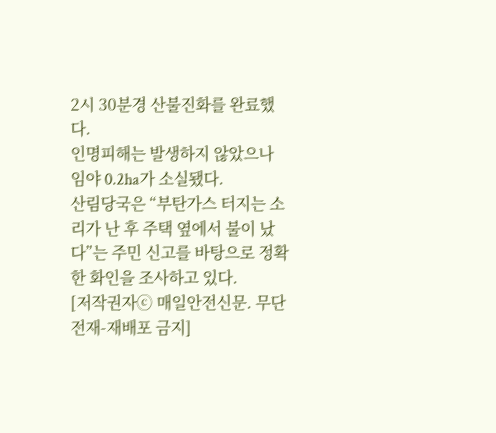2시 30분경 산불진화를 완료했다.
인명피해는 발생하지 않았으나 임야 0.2ha가 소실됐다.
산림당국은 “부탄가스 터지는 소리가 난 후 주택 옆에서 불이 났다”는 주민 신고를 바탕으로 정확한 화인을 조사하고 있다.
[저작권자ⓒ 매일안전신문. 무단전재-재배포 금지]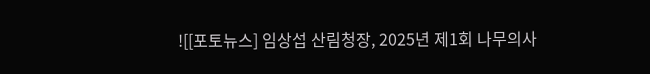![[포토뉴스] 임상섭 산림청장, 2025년 제1회 나무의사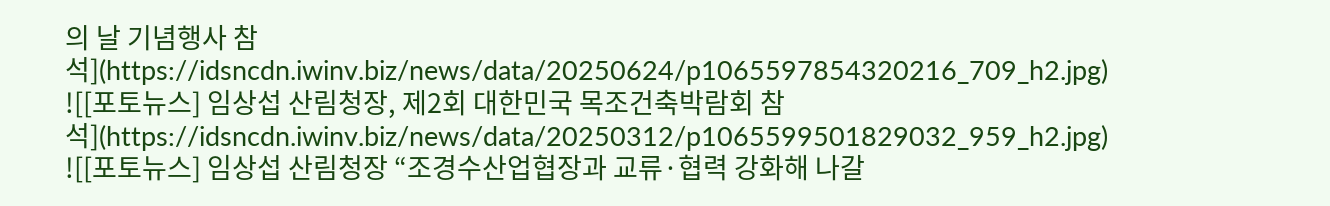의 날 기념행사 참석](https://idsncdn.iwinv.biz/news/data/20250624/p1065597854320216_709_h2.jpg)
![[포토뉴스] 임상섭 산림청장, 제2회 대한민국 목조건축박람회 참석](https://idsncdn.iwinv.biz/news/data/20250312/p1065599501829032_959_h2.jpg)
![[포토뉴스] 임상섭 산림청장 “조경수산업협장과 교류·협력 강화해 나갈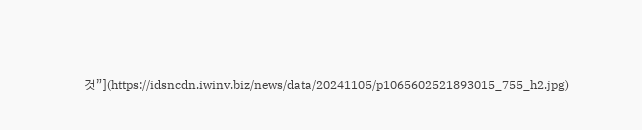것”](https://idsncdn.iwinv.biz/news/data/20241105/p1065602521893015_755_h2.jpg)